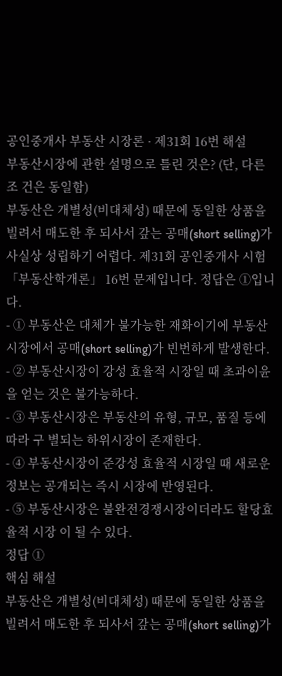공인중개사 부동산 시장론 · 제31회 16번 해설
부동산시장에 관한 설명으로 틀린 것은? (단, 다른 조 건은 동일함)
부동산은 개별성(비대체성) 때문에 동일한 상품을 빌려서 매도한 후 되사서 갚는 공매(short selling)가 사실상 성립하기 어렵다. 제31회 공인중개사 시험 「부동산학개론」 16번 문제입니다. 정답은 ①입니다.
- ① 부동산은 대체가 불가능한 재화이기에 부동산시장에서 공매(short selling)가 빈번하게 발생한다.
- ② 부동산시장이 강성 효율적 시장일 때 초과이윤을 얻는 것은 불가능하다.
- ③ 부동산시장은 부동산의 유형, 규모, 품질 등에 따라 구 별되는 하위시장이 존재한다.
- ④ 부동산시장이 준강성 효율적 시장일 때 새로운 정보는 공개되는 즉시 시장에 반영된다.
- ⑤ 부동산시장은 불완전경쟁시장이더라도 할당효율적 시장 이 될 수 있다.
정답 ①
핵심 해설
부동산은 개별성(비대체성) 때문에 동일한 상품을 빌려서 매도한 후 되사서 갚는 공매(short selling)가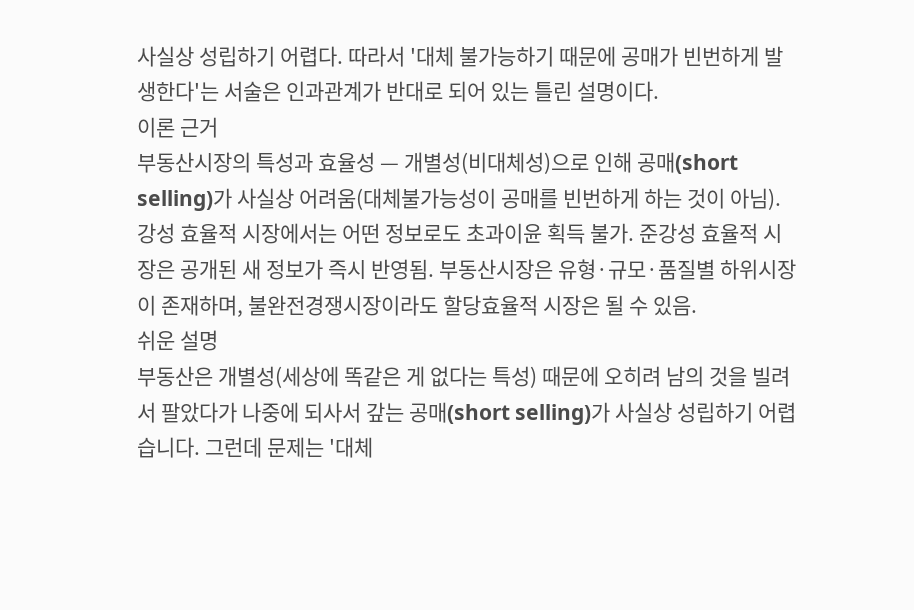사실상 성립하기 어렵다. 따라서 '대체 불가능하기 때문에 공매가 빈번하게 발생한다'는 서술은 인과관계가 반대로 되어 있는 틀린 설명이다.
이론 근거
부동산시장의 특성과 효율성 — 개별성(비대체성)으로 인해 공매(short selling)가 사실상 어려움(대체불가능성이 공매를 빈번하게 하는 것이 아님). 강성 효율적 시장에서는 어떤 정보로도 초과이윤 획득 불가. 준강성 효율적 시장은 공개된 새 정보가 즉시 반영됨. 부동산시장은 유형·규모·품질별 하위시장이 존재하며, 불완전경쟁시장이라도 할당효율적 시장은 될 수 있음.
쉬운 설명
부동산은 개별성(세상에 똑같은 게 없다는 특성) 때문에 오히려 남의 것을 빌려서 팔았다가 나중에 되사서 갚는 공매(short selling)가 사실상 성립하기 어렵습니다. 그런데 문제는 '대체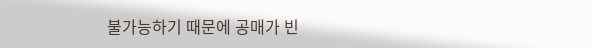불가능하기 때문에 공매가 빈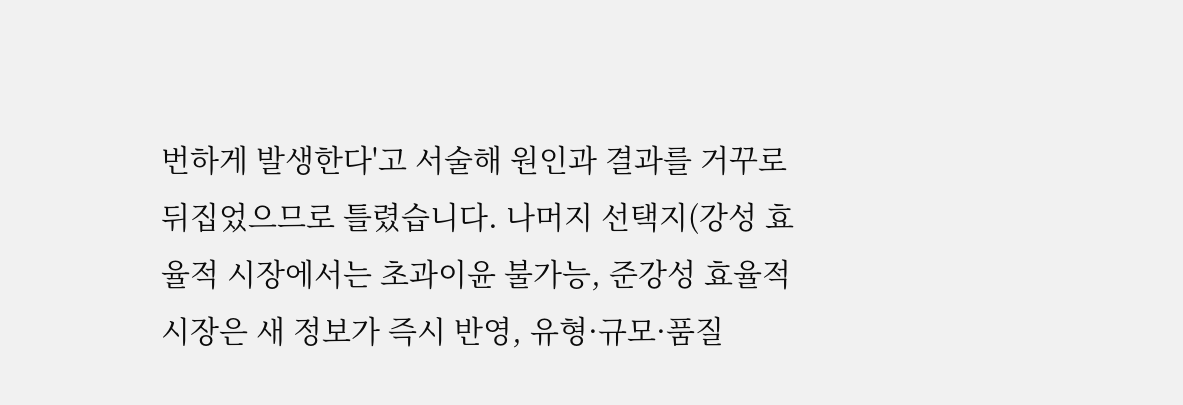번하게 발생한다'고 서술해 원인과 결과를 거꾸로 뒤집었으므로 틀렸습니다. 나머지 선택지(강성 효율적 시장에서는 초과이윤 불가능, 준강성 효율적 시장은 새 정보가 즉시 반영, 유형·규모·품질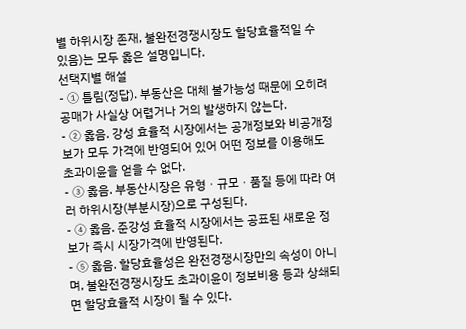별 하위시장 존재, 불완전경쟁시장도 할당효율적일 수 있음)는 모두 옳은 설명입니다.
선택지별 해설
- ① 틀림(정답). 부동산은 대체 불가능성 때문에 오히려 공매가 사실상 어렵거나 거의 발생하지 않는다.
- ② 옳음. 강성 효율적 시장에서는 공개정보와 비공개정보가 모두 가격에 반영되어 있어 어떤 정보를 이용해도 초과이윤을 얻을 수 없다.
- ③ 옳음. 부동산시장은 유형ㆍ규모ㆍ품질 등에 따라 여러 하위시장(부분시장)으로 구성된다.
- ④ 옳음. 준강성 효율적 시장에서는 공표된 새로운 정보가 즉시 시장가격에 반영된다.
- ⑤ 옳음. 할당효율성은 완전경쟁시장만의 속성이 아니며, 불완전경쟁시장도 초과이윤이 정보비용 등과 상쇄되면 할당효율적 시장이 될 수 있다.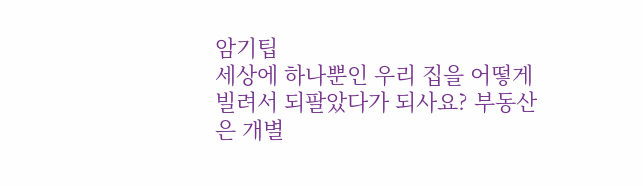암기팁
세상에 하나뿐인 우리 집을 어떻게 빌려서 되팔았다가 되사요? 부동산은 개별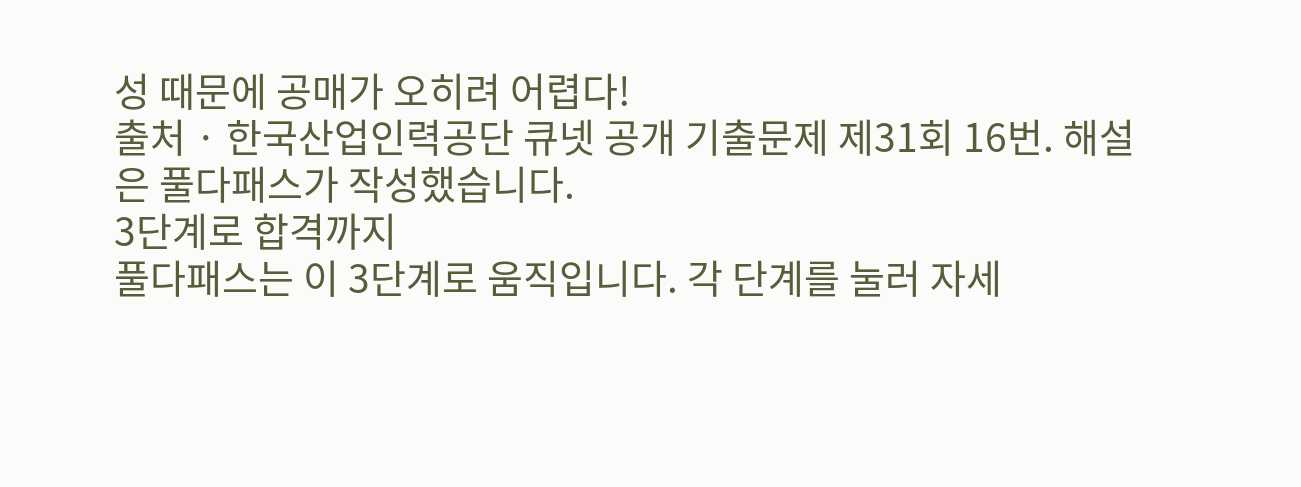성 때문에 공매가 오히려 어렵다!
출처 · 한국산업인력공단 큐넷 공개 기출문제 제31회 16번. 해설은 풀다패스가 작성했습니다.
3단계로 합격까지
풀다패스는 이 3단계로 움직입니다. 각 단계를 눌러 자세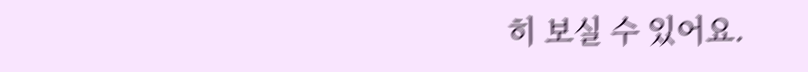히 보실 수 있어요.